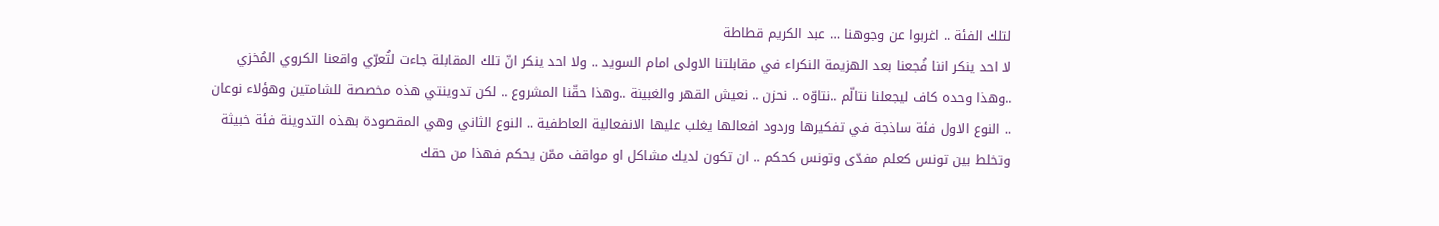لتلك الفئة .. اغربوا عن وجوهنا … عبد الكريم قطاطة
لا احد ينكر اننا فُجعنا بعد الهزيمة النكراء في مقابلتنا الاولى امام السويد .. ولا احد ينكر انّ تلك المقابلة جاءت لتُعرّي واقعنا الكروي المُخزي ..وهذا وحده كاف ليجعلنا نتالّم ..نتاوّه .. نحزن .. نعيش القهر والغبينة ..وهذا حقّنا المشروع .. لكن تدوينتي هذه مخصصة للشامتين وهؤلاء نوعان .. النوع الاول فئة ساذجة في تفكيرها وردود افعالها يغلب عليها الانفعالية العاطفية .. النوع الثاني وهي المقصودة بهذه التدوينة فئة خبيثة وتخلط بين تونس كعلم مفدّى وتونس كحكم .. ان تكون لديك مشاكل او مواقف ممّن يحكم فهذا من حقك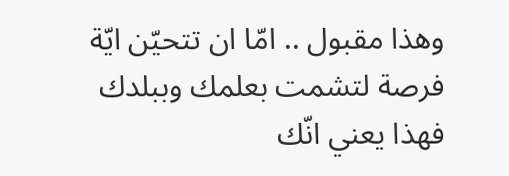وهذا مقبول .. امّا ان تتحيّن ايّة فرصة لتشمت بعلمك وببلدك فهذا يعني انّك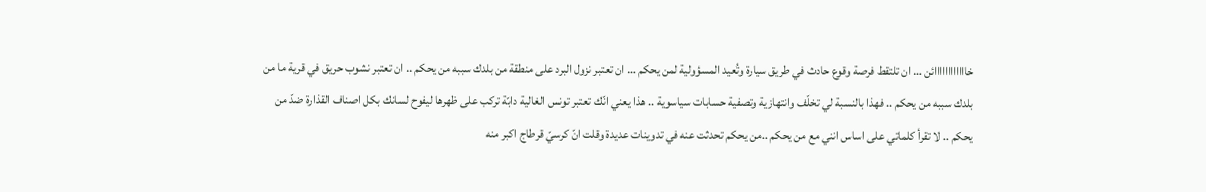خاااااااااااائن … ان تلتقط فرصة وقوع حادث في طريق سيارة وتُعيد المسؤولية لمن يحكم … ان تعتبر نزول البرد على منطقة من بلدك سببه من يحكم .. ان تعتبر نشوب حريق في قرية ما من بلدك سببه من يحكم .. فهذا بالنسبة لي تخلّف وانتهازية وتصفية حسابات سياسوية .. هذا يعني انّك تعتبر تونس الغالية دابّة تركب على ظهرها ليفوح لسانك بكل اصناف القذارة ضدّ من يحكم .. لا تقرأ كلماتي على اساس انني مع من يحكم ..من يحكم تحدثت عنه في تدوينات عديدة وقلت انّ كرسيّ قرطاج اكبر منه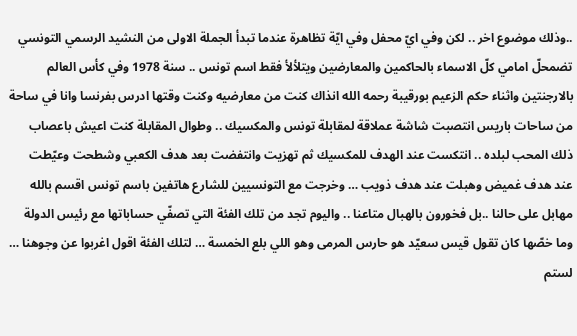..وذلك موضوع اخر .. لكن وفي ايّ محفل وفي ايّة تظاهرة عندما تبدأ الجملة الاولى من النشيد الرسمي التونسي تضمحلّ امامي كلّ الاسماء بالحاكمين والمعارضين ويتلألأ فقط اسم تونس .. سنة 1978 وفي كأس العالم بالارجنتين واثناء حكم الزعيم بورقيبة رحمه الله انذاك كنت من معارضيه وكنت وقتها ادرس بفرنسا وانا في ساحة من ساحات باريس انتصبت شاشة عملاقة لمقابلة تونس والمكسيك .. وطوال المقابلة كنت اعيش باعصاب ذلك المحب لبلده .. انتكست عند الهدف للمكسيك ثم تهزيت وانتفضت بعد هدف الكعبي وشطحت وعيّطت عند هدف غميض وهبلت عند هدف ذويب … وخرجت مع التونسيين للشارع هاتفين باسم تونس اقسم بالله مهابل على حالنا ..بل فخورون بالهبال متاعنا .. واليوم تجد من تلك الفئة التي تصفّي حساباتها مع رئيس الدولة وما خصّها كان تقول قيس سعيّد هو حارس المرمى وهو اللي بلع الخمسة … لتلك الفئة اقول اغربوا عن وجوهنا … لستم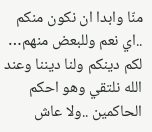منّا وابدا ان نكون منكم ..اي نعم وللبعض منهم… لكم دينكم ولنا ديننا وعند الله نلتقي وهو احكم الحاكمين ..ولا عاش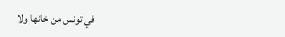في تونس من خانها ولا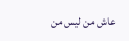عاش من ليس من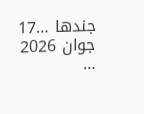جندها …17 جوان 2026 …